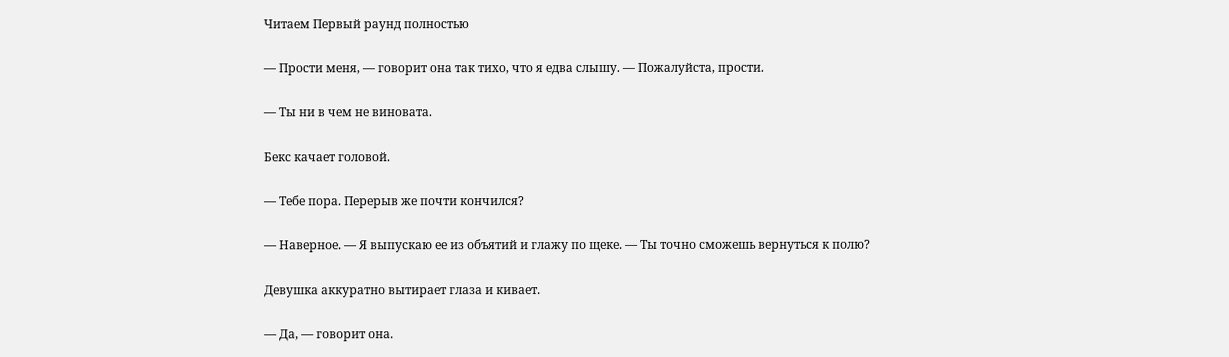Читаем Первый раунд полностью

— Прости меня, — говорит она так тихо, что я едва слышу. — Пожалуйста, прости.

— Ты ни в чем не виновата.

Бекс качает головой.

— Тебе пора. Перерыв же почти кончился?

— Наверное. — Я выпускаю ее из объятий и глажу по щеке. — Ты точно сможешь вернуться к полю?

Девушка аккуратно вытирает глаза и кивает.

— Да, — говорит она.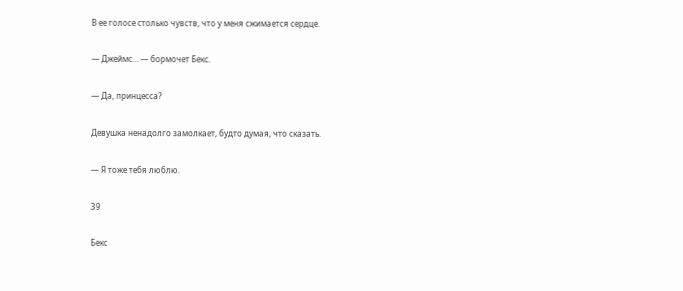В ее голосе столько чувств, что у меня сжимается сердце.

— Джеймс… — бормочет Бекс.

— Да, принцесса?

Девушка ненадолго замолкает, будто думая, что сказать.

— Я тоже тебя люблю.

39

Бекс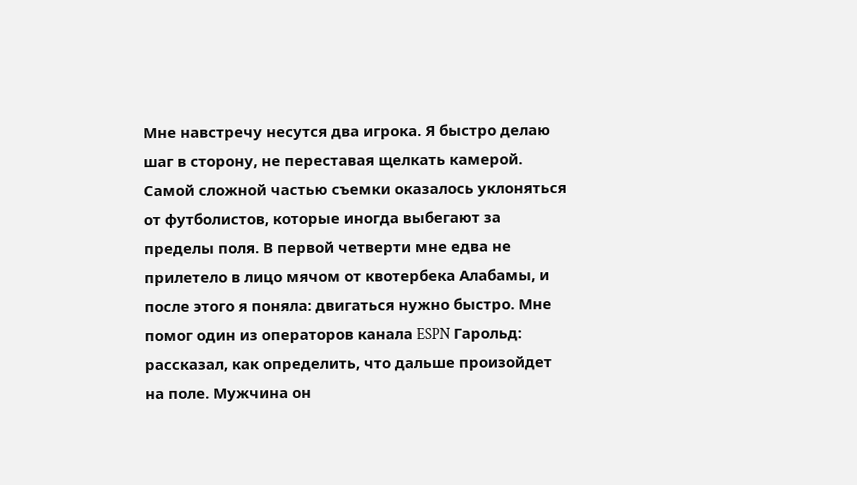Мне навстречу несутся два игрока. Я быстро делаю шаг в сторону, не переставая щелкать камерой. Самой сложной частью съемки оказалось уклоняться от футболистов, которые иногда выбегают за пределы поля. В первой четверти мне едва не прилетело в лицо мячом от квотербека Алабамы, и после этого я поняла: двигаться нужно быстро. Мне помог один из операторов канала ESPN Гарольд: рассказал, как определить, что дальше произойдет на поле. Мужчина он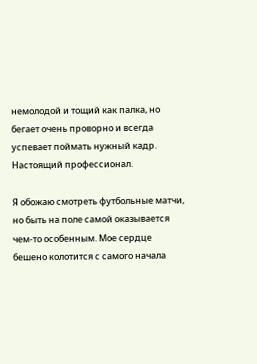немолодой и тощий как палка, но бегает очень проворно и всегда успевает поймать нужный кадр. Настоящий профессионал.

Я обожаю смотреть футбольные матчи, но быть на поле самой оказывается чем-то особенным. Мое сердце бешено колотится с самого начала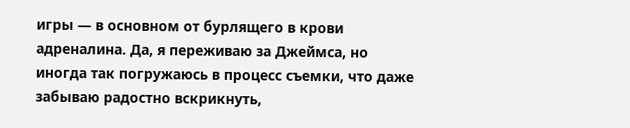игры — в основном от бурлящего в крови адреналина. Да, я переживаю за Джеймса, но иногда так погружаюсь в процесс съемки, что даже забываю радостно вскрикнуть,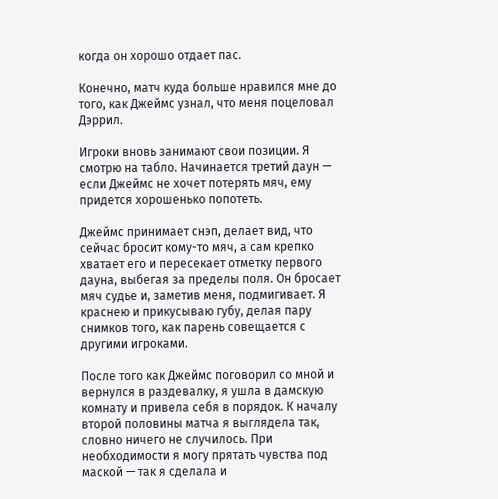когда он хорошо отдает пас.

Конечно, матч куда больше нравился мне до того, как Джеймс узнал, что меня поцеловал Дэррил.

Игроки вновь занимают свои позиции. Я смотрю на табло. Начинается третий даун — если Джеймс не хочет потерять мяч, ему придется хорошенько попотеть.

Джеймс принимает снэп, делает вид, что сейчас бросит кому-то мяч, а сам крепко хватает его и пересекает отметку первого дауна, выбегая за пределы поля. Он бросает мяч судье и, заметив меня, подмигивает. Я краснею и прикусываю губу, делая пару снимков того, как парень совещается с другими игроками.

После того как Джеймс поговорил со мной и вернулся в раздевалку, я ушла в дамскую комнату и привела себя в порядок. К началу второй половины матча я выглядела так, словно ничего не случилось. При необходимости я могу прятать чувства под маской — так я сделала и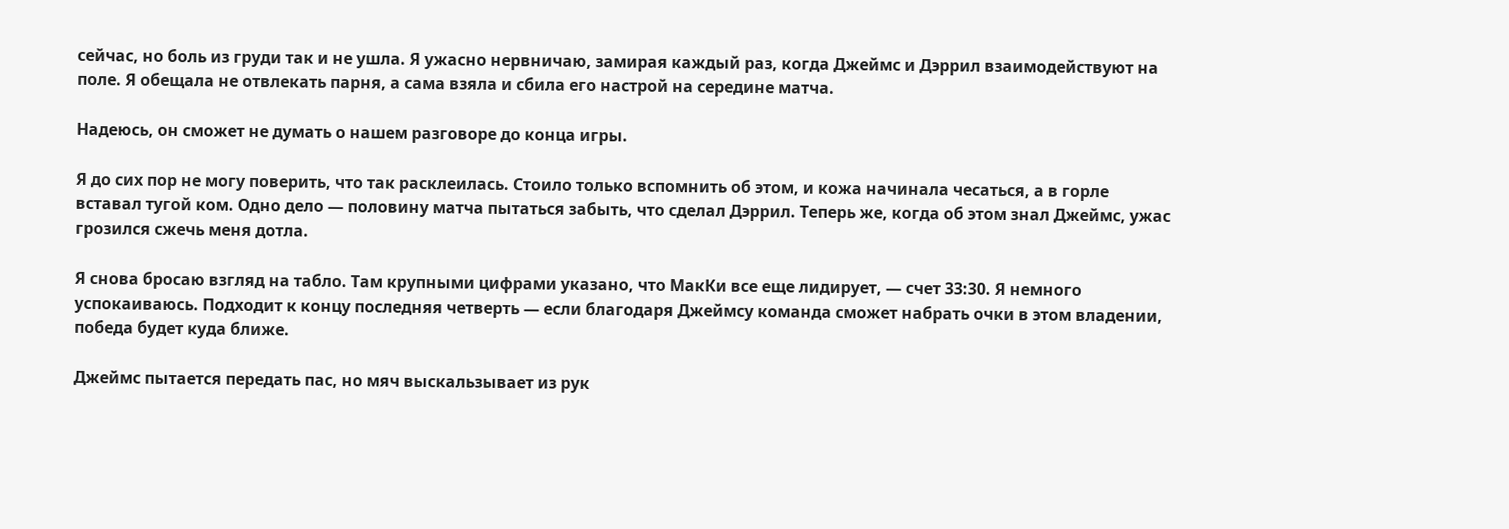сейчас, но боль из груди так и не ушла. Я ужасно нервничаю, замирая каждый раз, когда Джеймс и Дэррил взаимодействуют на поле. Я обещала не отвлекать парня, а сама взяла и сбила его настрой на середине матча.

Надеюсь, он сможет не думать о нашем разговоре до конца игры.

Я до сих пор не могу поверить, что так расклеилась. Стоило только вспомнить об этом, и кожа начинала чесаться, а в горле вставал тугой ком. Одно дело — половину матча пытаться забыть, что сделал Дэррил. Теперь же, когда об этом знал Джеймс, ужас грозился сжечь меня дотла.

Я снова бросаю взгляд на табло. Там крупными цифрами указано, что МакКи все еще лидирует, — счет 33:30. Я немного успокаиваюсь. Подходит к концу последняя четверть — если благодаря Джеймсу команда сможет набрать очки в этом владении, победа будет куда ближе.

Джеймс пытается передать пас, но мяч выскальзывает из рук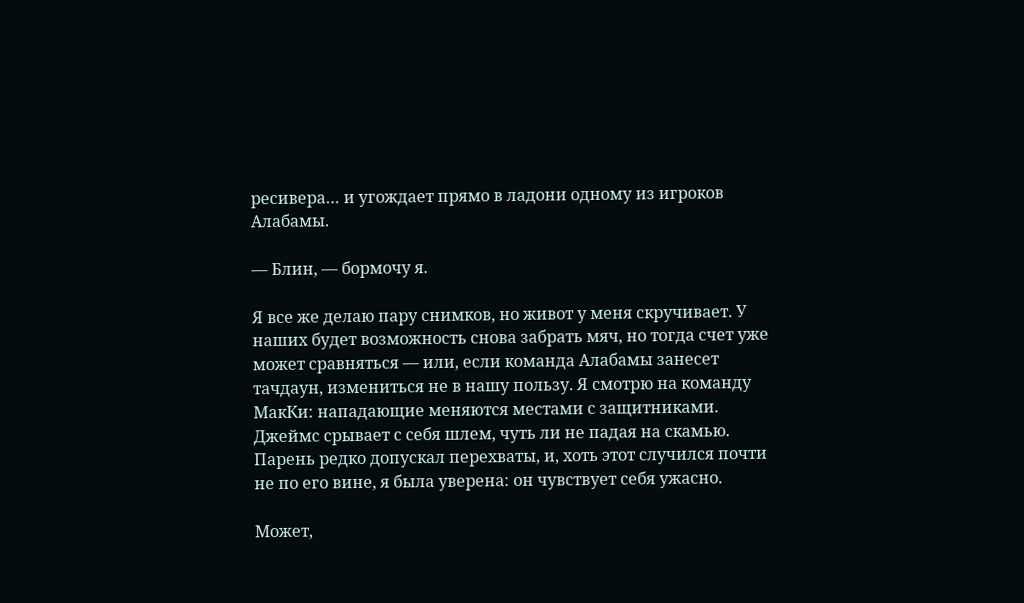ресивера… и угождает прямо в ладони одному из игроков Алабамы.

— Блин, — бормочу я.

Я все же делаю пару снимков, но живот у меня скручивает. У наших будет возможность снова забрать мяч, но тогда счет уже может сравняться — или, если команда Алабамы занесет тачдаун, измениться не в нашу пользу. Я смотрю на команду МакКи: нападающие меняются местами с защитниками. Джеймс срывает с себя шлем, чуть ли не падая на скамью. Парень редко допускал перехваты, и, хоть этот случился почти не по его вине, я была уверена: он чувствует себя ужасно.

Может,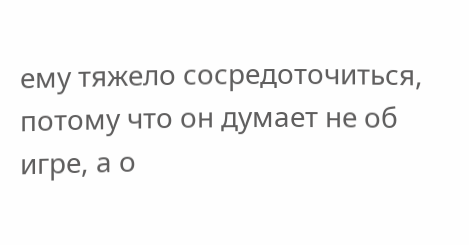ему тяжело сосредоточиться, потому что он думает не об игре, а о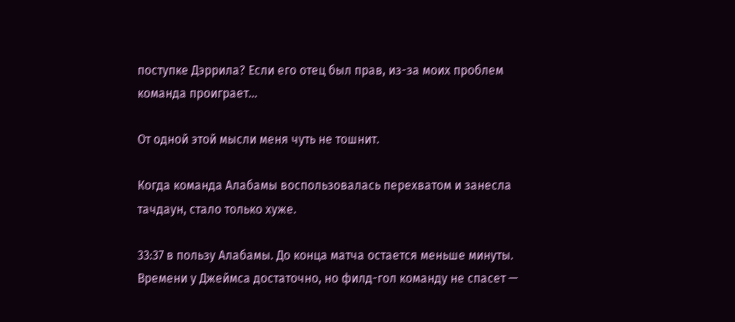поступке Дэррила? Если его отец был прав, из-за моих проблем команда проиграет…

От одной этой мысли меня чуть не тошнит.

Когда команда Алабамы воспользовалась перехватом и занесла тачдаун, стало только хуже.

33:37 в пользу Алабамы. До конца матча остается меньше минуты. Времени у Джеймса достаточно, но филд-гол команду не спасет —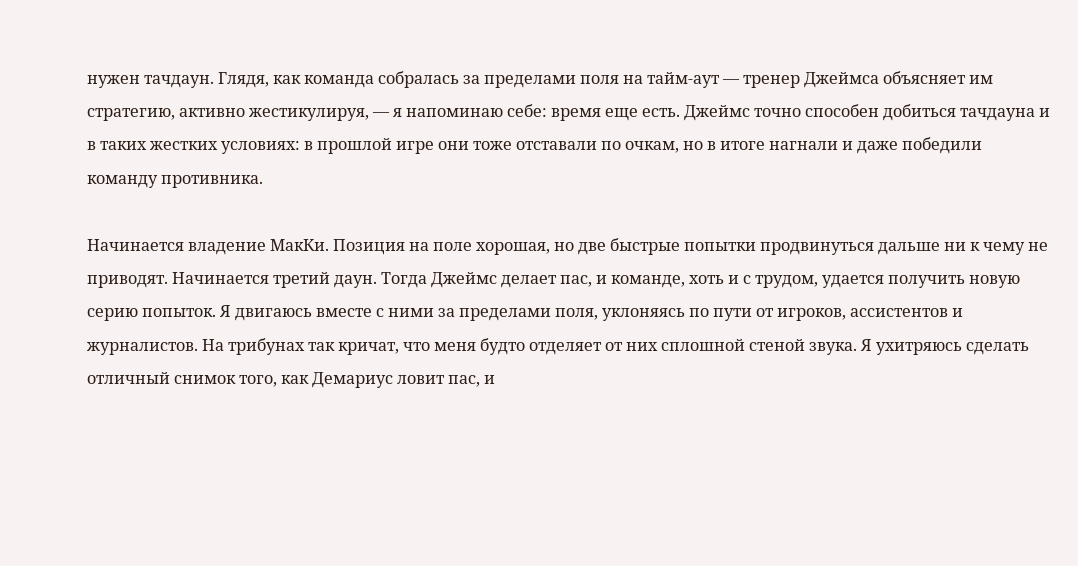нужен тачдаун. Глядя, как команда собралась за пределами поля на тайм-аут — тренер Джеймса объясняет им стратегию, активно жестикулируя, — я напоминаю себе: время еще есть. Джеймс точно способен добиться тачдауна и в таких жестких условиях: в прошлой игре они тоже отставали по очкам, но в итоге нагнали и даже победили команду противника.

Начинается владение МакКи. Позиция на поле хорошая, но две быстрые попытки продвинуться дальше ни к чему не приводят. Начинается третий даун. Тогда Джеймс делает пас, и команде, хоть и с трудом, удается получить новую серию попыток. Я двигаюсь вместе с ними за пределами поля, уклоняясь по пути от игроков, ассистентов и журналистов. На трибунах так кричат, что меня будто отделяет от них сплошной стеной звука. Я ухитряюсь сделать отличный снимок того, как Демариус ловит пас, и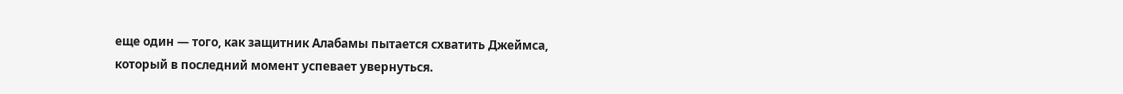еще один — того, как защитник Алабамы пытается схватить Джеймса, который в последний момент успевает увернуться.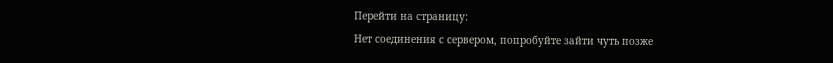Перейти на страницу:
Нет соединения с сервером, попробуйте зайти чуть позже